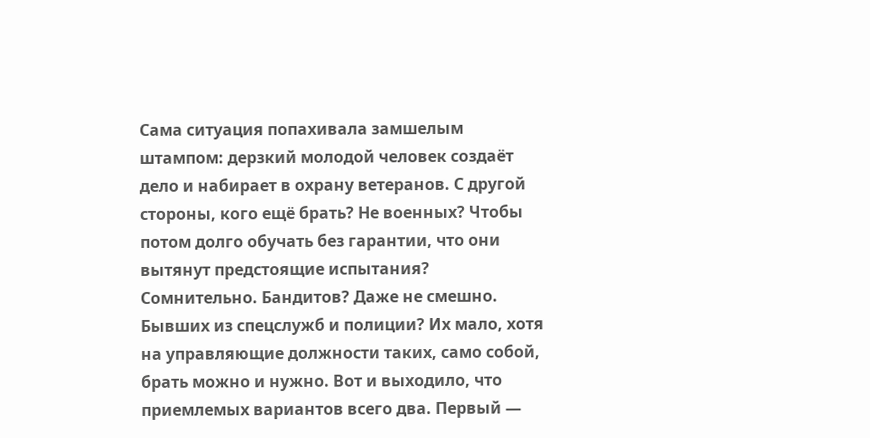Сама ситуация попахивала замшелым штампом: дерзкий молодой человек создаёт дело и набирает в охрану ветеранов. С другой стороны, кого ещё брать? Не военных? Чтобы потом долго обучать без гарантии, что они вытянут предстоящие испытания? Сомнительно. Бандитов? Даже не смешно. Бывших из спецслужб и полиции? Их мало, хотя на управляющие должности таких, само собой, брать можно и нужно. Вот и выходило, что приемлемых вариантов всего два. Первый —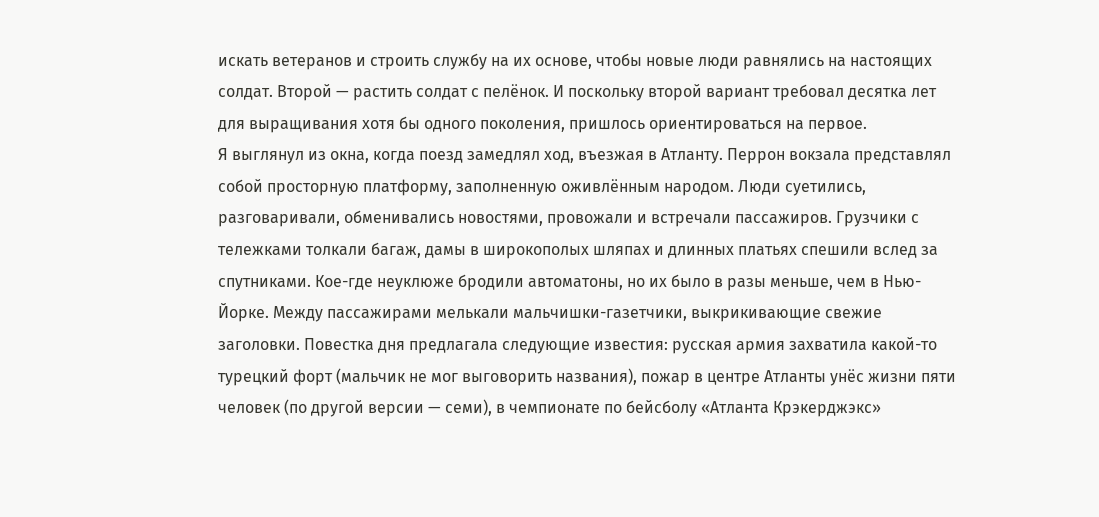искать ветеранов и строить службу на их основе, чтобы новые люди равнялись на настоящих солдат. Второй — растить солдат с пелёнок. И поскольку второй вариант требовал десятка лет для выращивания хотя бы одного поколения, пришлось ориентироваться на первое.
Я выглянул из окна, когда поезд замедлял ход, въезжая в Атланту. Перрон вокзала представлял собой просторную платформу, заполненную оживлённым народом. Люди суетились, разговаривали, обменивались новостями, провожали и встречали пассажиров. Грузчики с тележками толкали багаж, дамы в широкополых шляпах и длинных платьях спешили вслед за спутниками. Кое-где неуклюже бродили автоматоны, но их было в разы меньше, чем в Нью-Йорке. Между пассажирами мелькали мальчишки-газетчики, выкрикивающие свежие заголовки. Повестка дня предлагала следующие известия: русская армия захватила какой-то турецкий форт (мальчик не мог выговорить названия), пожар в центре Атланты унёс жизни пяти человек (по другой версии — семи), в чемпионате по бейсболу «Атланта Крэкерджэкс»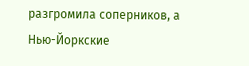разгромила соперников, а Нью-Йоркские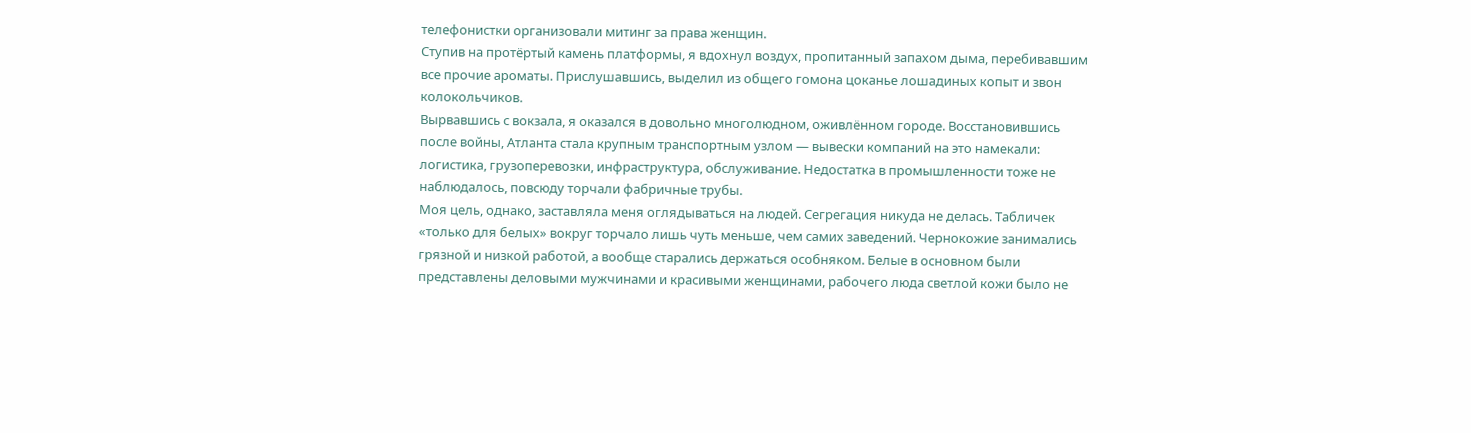телефонистки организовали митинг за права женщин.
Ступив на протёртый камень платформы, я вдохнул воздух, пропитанный запахом дыма, перебивавшим все прочие ароматы. Прислушавшись, выделил из общего гомона цоканье лошадиных копыт и звон колокольчиков.
Вырвавшись с вокзала, я оказался в довольно многолюдном, оживлённом городе. Восстановившись после войны, Атланта стала крупным транспортным узлом — вывески компаний на это намекали: логистика, грузоперевозки, инфраструктура, обслуживание. Недостатка в промышленности тоже не наблюдалось, повсюду торчали фабричные трубы.
Моя цель, однако, заставляла меня оглядываться на людей. Сегрегация никуда не делась. Табличек «только для белых» вокруг торчало лишь чуть меньше, чем самих заведений. Чернокожие занимались грязной и низкой работой, а вообще старались держаться особняком. Белые в основном были представлены деловыми мужчинами и красивыми женщинами, рабочего люда светлой кожи было не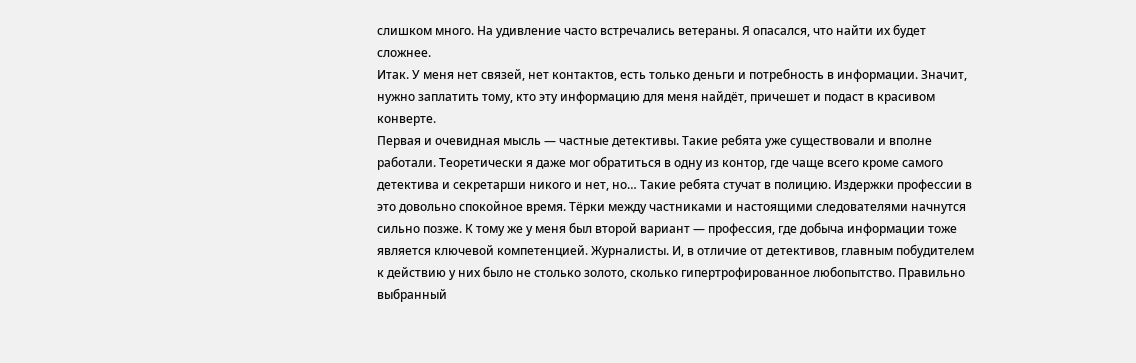слишком много. На удивление часто встречались ветераны. Я опасался, что найти их будет сложнее.
Итак. У меня нет связей, нет контактов, есть только деньги и потребность в информации. Значит, нужно заплатить тому, кто эту информацию для меня найдёт, причешет и подаст в красивом конверте.
Первая и очевидная мысль — частные детективы. Такие ребята уже существовали и вполне работали. Теоретически я даже мог обратиться в одну из контор, где чаще всего кроме самого детектива и секретарши никого и нет, но… Такие ребята стучат в полицию. Издержки профессии в это довольно спокойное время. Тёрки между частниками и настоящими следователями начнутся сильно позже. К тому же у меня был второй вариант — профессия, где добыча информации тоже является ключевой компетенцией. Журналисты. И, в отличие от детективов, главным побудителем к действию у них было не столько золото, сколько гипертрофированное любопытство. Правильно выбранный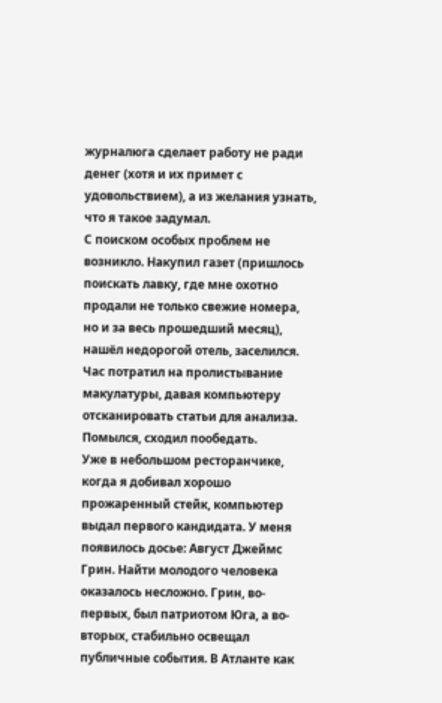журналюга сделает работу не ради денег (хотя и их примет с удовольствием), а из желания узнать, что я такое задумал.
С поиском особых проблем не возникло. Накупил газет (пришлось поискать лавку, где мне охотно продали не только свежие номера, но и за весь прошедший месяц), нашёл недорогой отель, заселился. Час потратил на пролистывание макулатуры, давая компьютеру отсканировать статьи для анализа. Помылся, сходил пообедать.
Уже в небольшом ресторанчике, когда я добивал хорошо прожаренный стейк, компьютер выдал первого кандидата. У меня появилось досье: Август Джеймс Грин. Найти молодого человека оказалось несложно. Грин, во-первых, был патриотом Юга, а во-вторых, стабильно освещал публичные события. В Атланте как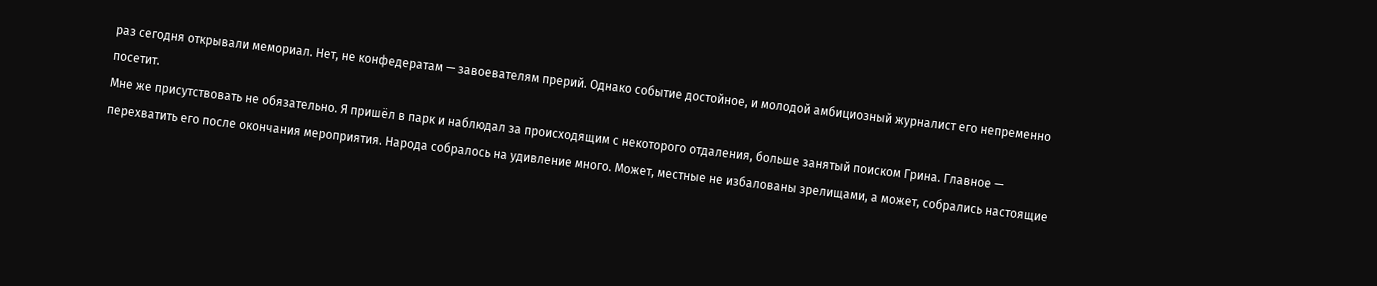раз сегодня открывали мемориал. Нет, не конфедератам — завоевателям прерий. Однако событие достойное, и молодой амбициозный журналист его непременно посетит.
Мне же присутствовать не обязательно. Я пришёл в парк и наблюдал за происходящим с некоторого отдаления, больше занятый поиском Грина. Главное — перехватить его после окончания мероприятия. Народа собралось на удивление много. Может, местные не избалованы зрелищами, а может, собрались настоящие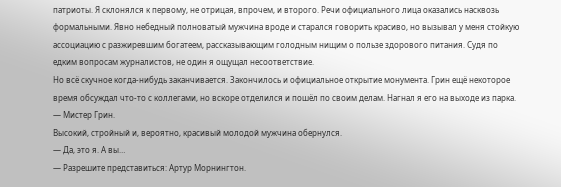патриоты. Я склонялся к первому, не отрицая, впрочем, и второго. Речи официального лица оказались насквозь формальными. Явно небедный полноватый мужчина вроде и старался говорить красиво, но вызывал у меня стойкую ассоциацию с разжиревшим богатеем, рассказывающим голодным нищим о пользе здорового питания. Судя по едким вопросам журналистов, не один я ощущал несоответствие.
Но всё скучное когда-нибудь заканчивается. Закончилось и официальное открытие монумента. Грин ещё некоторое время обсуждал что-то с коллегами, но вскоре отделился и пошёл по своим делам. Нагнал я его на выходе из парка.
— Мистер Грин.
Высокий, стройный и, вероятно, красивый молодой мужчина обернулся.
— Да, это я. А вы…
— Разрешите представиться: Артур Морнингтон.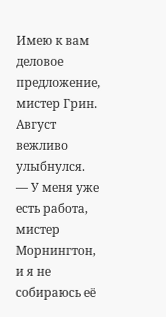Имею к вам деловое предложение, мистер Грин.
Август вежливо улыбнулся.
— У меня уже есть работа, мистер Морнингтон, и я не собираюсь её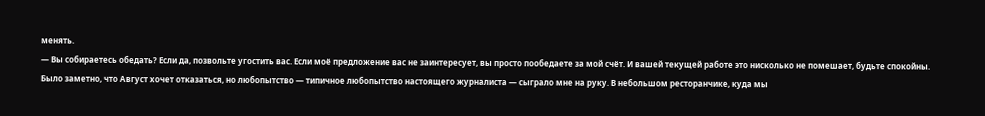менять.
— Вы собираетесь обедать? Если да, позвольте угостить вас. Если моё предложение вас не заинтересует, вы просто пообедаете за мой счёт. И вашей текущей работе это нисколько не помешает, будьте спокойны.
Было заметно, что Август хочет отказаться, но любопытство — типичное любопытство настоящего журналиста — сыграло мне на руку. В небольшом ресторанчике, куда мы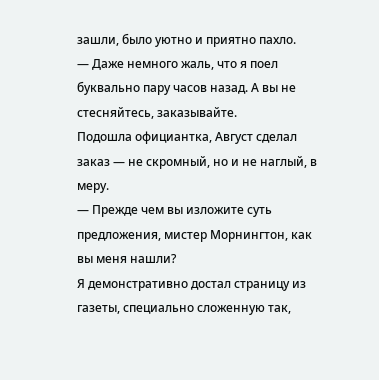зашли, было уютно и приятно пахло.
— Даже немного жаль, что я поел буквально пару часов назад. А вы не стесняйтесь, заказывайте.
Подошла официантка, Август сделал заказ — не скромный, но и не наглый, в меру.
— Прежде чем вы изложите суть предложения, мистер Морнингтон, как вы меня нашли?
Я демонстративно достал страницу из газеты, специально сложенную так,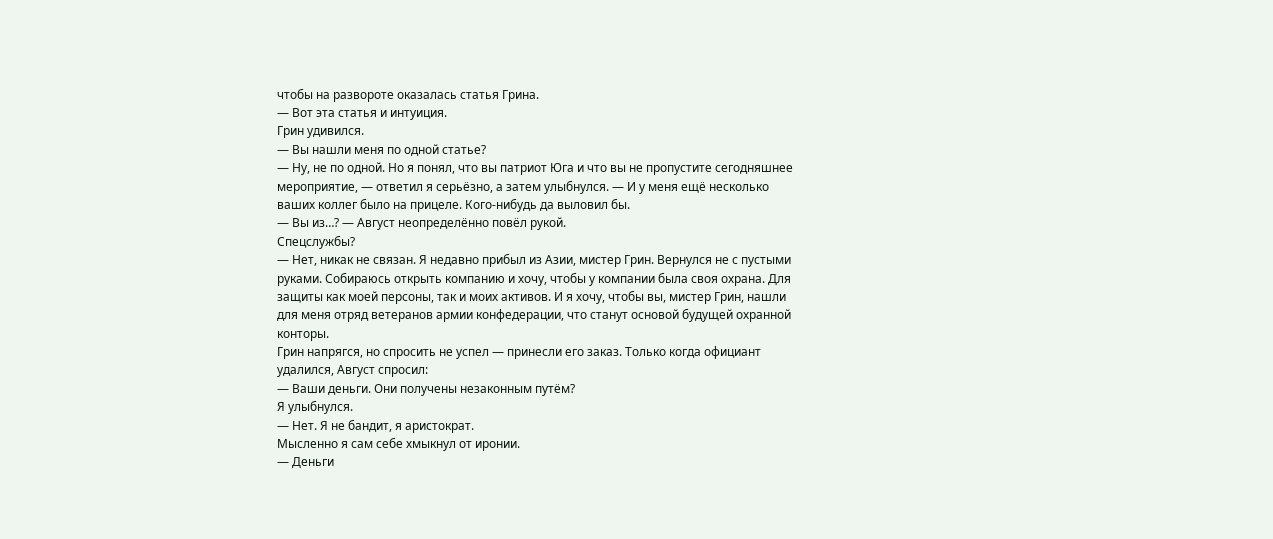чтобы на развороте оказалась статья Грина.
— Вот эта статья и интуиция.
Грин удивился.
— Вы нашли меня по одной статье?
— Ну, не по одной. Но я понял, что вы патриот Юга и что вы не пропустите сегодняшнее мероприятие, — ответил я серьёзно, а затем улыбнулся. — И у меня ещё несколько ваших коллег было на прицеле. Кого-нибудь да выловил бы.
— Вы из…? — Август неопределённо повёл рукой.
Спецслужбы?
— Нет, никак не связан. Я недавно прибыл из Азии, мистер Грин. Вернулся не с пустыми руками. Собираюсь открыть компанию и хочу, чтобы у компании была своя охрана. Для защиты как моей персоны, так и моих активов. И я хочу, чтобы вы, мистер Грин, нашли для меня отряд ветеранов армии конфедерации, что станут основой будущей охранной конторы.
Грин напрягся, но спросить не успел — принесли его заказ. Только когда официант удалился, Август спросил:
— Ваши деньги. Они получены незаконным путём?
Я улыбнулся.
— Нет. Я не бандит, я аристократ.
Мысленно я сам себе хмыкнул от иронии.
— Деньги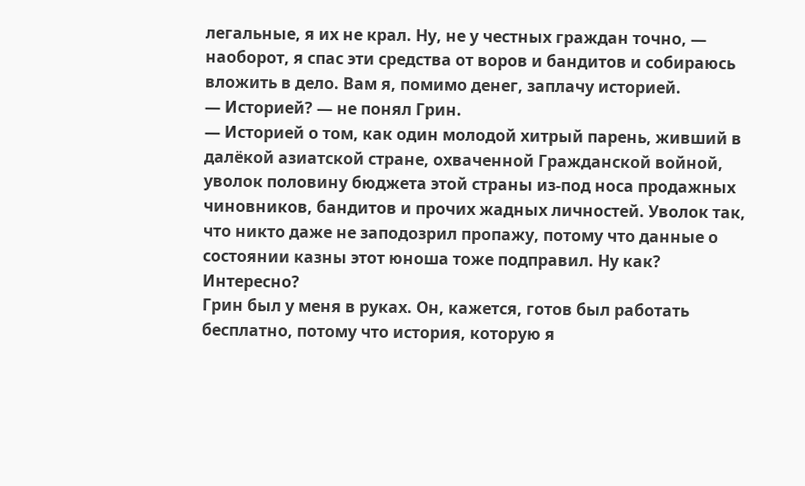легальные, я их не крал. Ну, не у честных граждан точно, — наоборот, я спас эти средства от воров и бандитов и собираюсь вложить в дело. Вам я, помимо денег, заплачу историей.
— Историей? — не понял Грин.
— Историей о том, как один молодой хитрый парень, живший в далёкой азиатской стране, охваченной Гражданской войной, уволок половину бюджета этой страны из-под носа продажных чиновников, бандитов и прочих жадных личностей. Уволок так, что никто даже не заподозрил пропажу, потому что данные о состоянии казны этот юноша тоже подправил. Ну как? Интересно?
Грин был у меня в руках. Он, кажется, готов был работать бесплатно, потому что история, которую я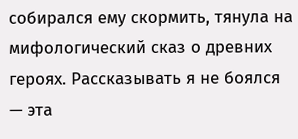собирался ему скормить, тянула на мифологический сказ о древних героях. Рассказывать я не боялся — эта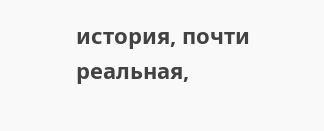история, почти реальная,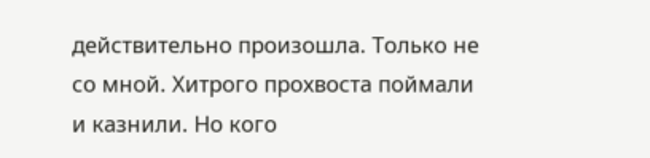действительно произошла. Только не со мной. Хитрого прохвоста поймали и казнили. Но кого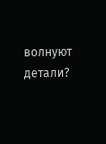волнуют детали?